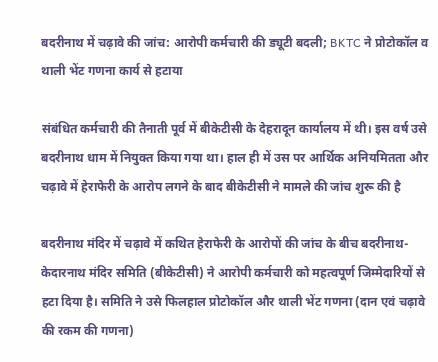बदरीनाथ में चढ़ावे की जांच: आरोपी कर्मचारी की ड्यूटी बदली; BKTC ने प्रोटोकॉल व थाली भेंट गणना कार्य से हटाया

संबंधित कर्मचारी की तैनाती पूर्व में बीकेटीसी के देहरादून कार्यालय में थी। इस वर्ष उसे बदरीनाथ धाम में नियुक्त किया गया था। हाल ही में उस पर आर्थिक अनियमितता और चढ़ावे में हेराफेरी के आरोप लगने के बाद बीकेटीसी ने मामले की जांच शुरू की है

बदरीनाथ मंदिर में चढ़ावे में कथित हेराफेरी के आरोपों की जांच के बीच बदरीनाथ-केदारनाथ मंदिर समिति (बीकेटीसी) ने आरोपी कर्मचारी को महत्वपूर्ण जिम्मेदारियों से हटा दिया है। समिति ने उसे फिलहाल प्रोटोकॉल और थाली भेंट गणना (दान एवं चढ़ावे की रकम की गणना)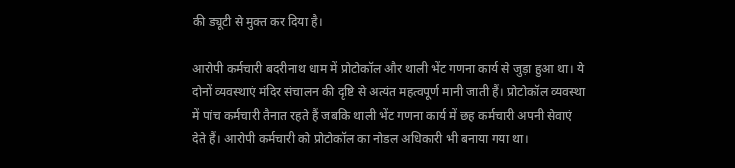की ड्यूटी से मुक्त कर दिया है।

आरोपी कर्मचारी बदरीनाथ धाम में प्रोटोकॉल और थाली भेंट गणना कार्य से जुड़ा हुआ था। ये दोनों व्यवस्थाएं मंदिर संचालन की दृष्टि से अत्यंत महत्वपूर्ण मानी जाती हैं। प्रोटोकॉल व्यवस्था में पांच कर्मचारी तैनात रहते हैं जबकि थाली भेंट गणना कार्य में छह कर्मचारी अपनी सेवाएं देते हैं। आरोपी कर्मचारी को प्रोटोकॉल का नोडल अधिकारी भी बनाया गया था।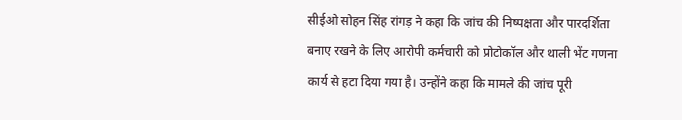सीईओ सोहन सिंह रांगड़ ने कहा कि जांच की निष्पक्षता और पारदर्शिता बनाए रखने के लिए आरोपी कर्मचारी को प्रोटोकॉल और थाली भेंट गणना कार्य से हटा दिया गया है। उन्होंने कहा कि मामले की जांच पूरी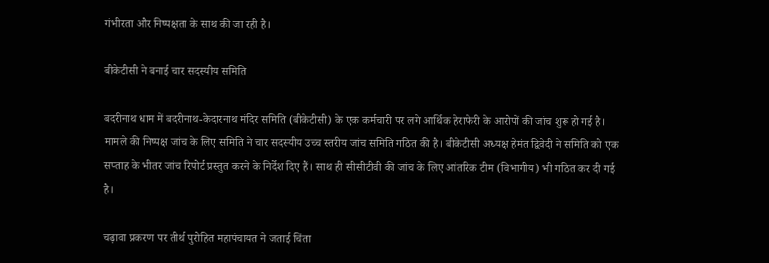गंभीरता और निष्पक्षता के साथ की जा रही है।

बीकेटीसी ने बनाई चार सदस्यीय समिति

बदरीनाथ धाम में बदरीनाथ-केदारनाथ मंदिर समिति (बीकेटीसी) के एक कर्मचारी पर लगे आर्थिक हेराफेरी के आरोपों की जांच शुरू हो गई है। मामले की निष्पक्ष जांच के लिए समिति ने चार सदस्यीय उच्च स्तरीय जांच समिति गठित की है। बीकेटीसी अध्यक्ष हेमंत द्विवेदी ने समिति को एक सप्ताह के भीतर जांच रिपोर्ट प्रस्तुत करने के निर्देश दिए हैं। साथ ही सीसीटीवी की जांच के लिए आंतरिक टीम (विभागीय) भी गठित कर दी गई है।

चढ़ावा प्रकरण पर तीर्थ पुरोहित महापंचायत ने जताई चिंता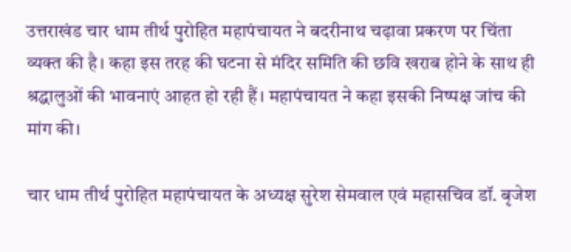उत्तराखंड चार धाम तीर्थ पुरोहित महापंचायत ने बदरीनाथ चढ़ावा प्रकरण पर चिंता व्यक्त की है। कहा इस तरह की घटना से मंदिर समिति की छवि खराब होने के साथ ही श्रद्धालुओं की भावनाएं आहत हो रही हैं। महापंचायत ने कहा इसकी निष्पक्ष जांच की मांग की।

चार धाम तीर्थ पुरोहित महापंचायत के अध्यक्ष सुरेश सेमवाल एवं महासचिव डॉ. बृजेश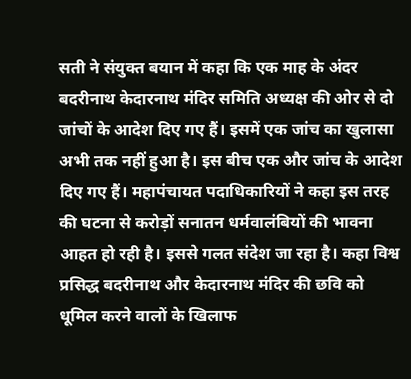सती ने संयुक्त बयान में कहा कि एक माह के अंदर बदरीनाथ केदारनाथ मंदिर समिति अध्यक्ष की ओर से दो जांचों के आदेश दिए गए हैं। इसमें एक जांच का खुलासा अभी तक नहीं हुआ है। इस बीच एक और जांच के आदेश दिए गए हैं। महापंचायत पदाधिकारियों ने कहा इस तरह की घटना से करोड़ों सनातन धर्मवालंबियों की भावना आहत हो रही है। इससे गलत संदेश जा रहा है। कहा विश्व प्रसिद्ध बदरीनाथ और केदारनाथ मंदिर की छवि को धूमिल करने वालों के खिलाफ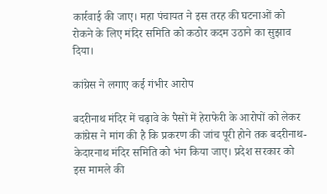कार्रवाई की जाए। महा पंचायत ने इस तरह की घटनाओं को रोकने के लिए मंदिर समिति को कठोर कदम उठाने का सुझाव दिया।

कांग्रेस ने लगाए कई गंभीर आरोप

बदरीनाथ मंदिर में चढ़ावे के पैसों में हेराफेरी के आरोपों को लेकर कांग्रेस ने मांग की है कि प्रकरण की जांच पूरी होने तक बदरीनाथ-केदारनाथ मंदिर समिति को भंग किया जाए। प्रदेश सरकार को इस मामले की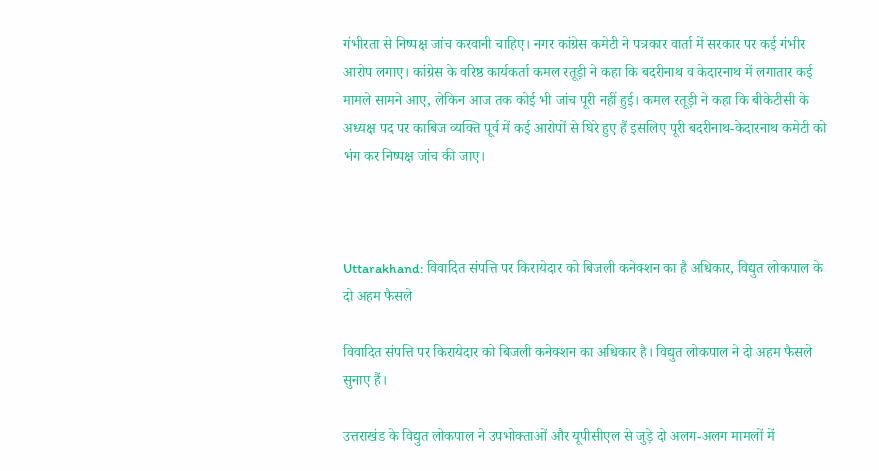गंभीरता से निष्पक्ष जांच करवानी चाहिए। नगर कांग्रेस कमेटी ने पत्रकार वार्ता में सरकार पर कई गंभीर आरोप लगाए। कांग्रेस के वरिष्ठ कार्यकर्ता कमल रतूड़ी ने कहा कि बदरीनाथ व केदारनाथ में लगातार कई मामले सामने आए, लेकिन आज तक कोई भी जांच पूरी नहीं हुई। कमल रतूड़ी ने कहा कि बीकेटीसी के अध्यक्ष पद पर काबिज व्यक्ति पूर्व में कई आरोपों से घिरे हुए हैं इसलिए पूरी बदरीनाथ-केदारनाथ कमेटी को भंग कर निष्पक्ष जांच की जाए।



Uttarakhand: विवादित संपत्ति पर किरायेदार को बिजली कनेक्शन का है अधिकार, विद्युत लोकपाल के दो अहम फैसले

विवादित संपत्ति पर किरायेदार को बिजली कनेक्शन का अधिकार है। विद्युत लोकपाल ने दो अहम फैसले सुनाए हैं।

उत्तराखंड के विद्युत लोकपाल ने उपभोक्ताओं और यूपीसीएल से जुड़े दो अलग-अलग मामलों में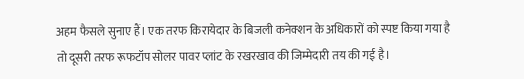अहम फैसले सुनाए हैं। एक तरफ किरायेदार के बिजली कनेक्शन के अधिकारों को स्पष्ट किया गया है तो दूसरी तरफ रूफटॉप सोलर पावर प्लांट के रखरखाव की जिम्मेदारी तय की गई है।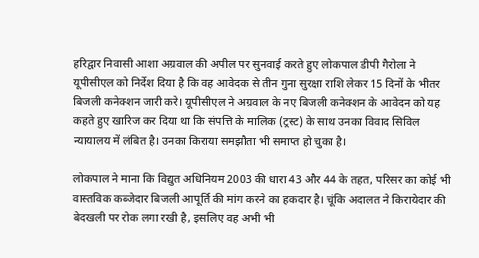हरिद्वार निवासी आशा अग्रवाल की अपील पर सुनवाई करते हुए लोकपाल डीपी गैरोला ने यूपीसीएल को निर्देश दिया है कि वह आवेदक से तीन गुना सुरक्षा राशि लेकर 15 दिनों के भीतर बिजली कनेक्शन जारी करे। यूपीसीएल ने अग्रवाल के नए बिजली कनेक्शन के आवेदन को यह कहते हुए खारिज कर दिया था कि संपत्ति के मालिक (ट्रस्ट) के साथ उनका विवाद सिविल न्यायालय में लंबित है। उनका किराया समझौता भी समाप्त हो चुका है।

लोकपाल ने माना कि विद्युत अधिनियम 2003 की धारा 43 और 44 के तहत, परिसर का कोई भी वास्तविक कब्जेदार बिजली आपूर्ति की मांग करने का हकदार है। चूंकि अदालत ने किरायेदार की बेदखली पर रोक लगा रखी है, इसलिए वह अभी भी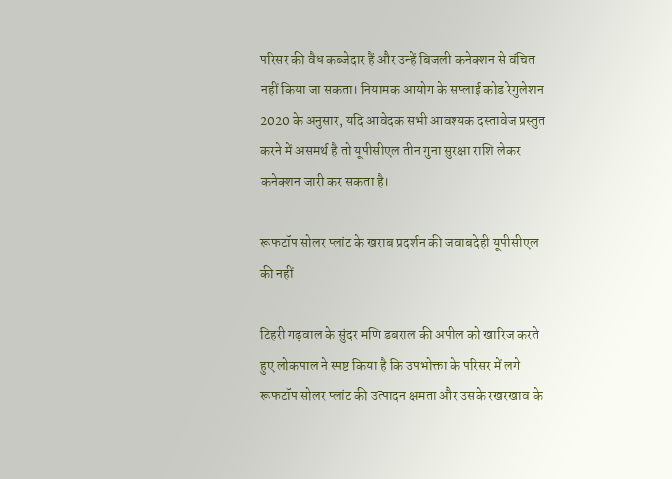परिसर की वैध कब्जेदार हैं और उन्हें बिजली कनेक्शन से वंचित नहीं किया जा सकता। नियामक आयोग के सप्लाई कोड रेगुलेशन 2020 के अनुसार, यदि आवेदक सभी आवश्यक दस्तावेज प्रस्तुत करने में असमर्थ है तो यूपीसीएल तीन गुना सुरक्षा राशि लेकर कनेक्शन जारी कर सकता है।

रूफटॉप सोलर प्लांट के खराब प्रदर्शन की जवाबदेही यूपीसीएल की नहीं

टिहरी गढ़वाल के सुंदर मणि डबराल की अपील को खारिज करते हुए लोकपाल ने स्पष्ट किया है कि उपभोक्ता के परिसर में लगे रूफटॉप सोलर प्लांट की उत्पादन क्षमता और उसके रखरखाव के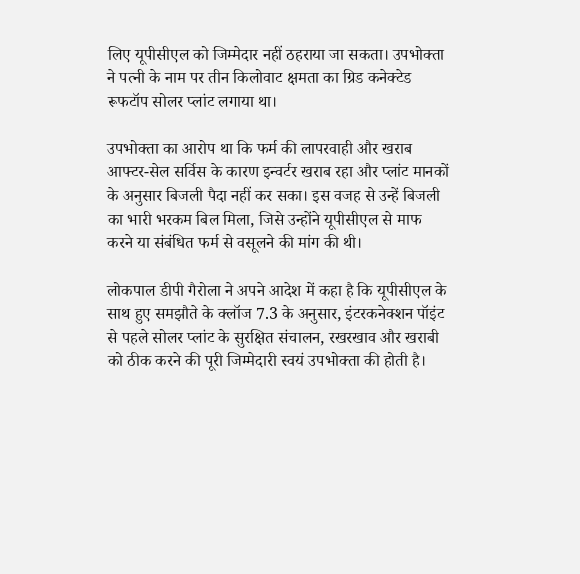लिए यूपीसीएल को जिम्मेदार नहीं ठहराया जा सकता। उपभोक्ता ने पत्नी के नाम पर तीन किलोवाट क्षमता का ग्रिड कनेक्टेड रूफटॉप सोलर प्लांट लगाया था।

उपभोक्ता का आरोप था कि फर्म की लापरवाही और खराब आफ्टर-सेल सर्विस के कारण इन्वर्टर खराब रहा और प्लांट मानकों के अनुसार बिजली पैदा नहीं कर सका। इस वजह से उन्हें बिजली का भारी भरकम बिल मिला, जिसे उन्होंने यूपीसीएल से माफ करने या संबंधित फर्म से वसूलने की मांग की थी।

लोकपाल डीपी गैरोला ने अपने आदेश में कहा है कि यूपीसीएल के साथ हुए समझौते के क्लॉज 7.3 के अनुसार, इंटरकनेक्शन पॉइंट से पहले सोलर प्लांट के सुरक्षित संचालन, रखरखाव और खराबी को ठीक करने की पूरी जिम्मेदारी स्वयं उपभोक्ता की होती है।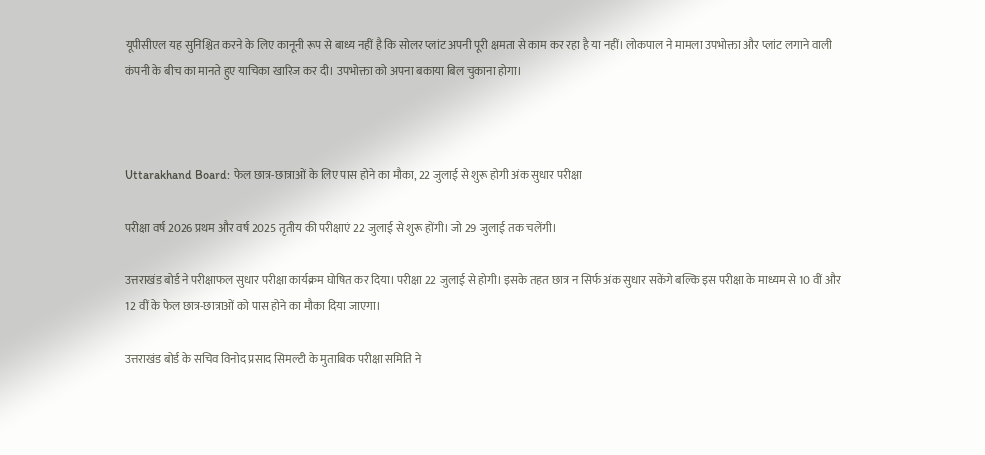यूपीसीएल यह सुनिश्चित करने के लिए कानूनी रूप से बाध्य नहीं है कि सोलर प्लांट अपनी पूरी क्षमता से काम कर रहा है या नहीं। लोकपाल ने मामला उपभोक्ता और प्लांट लगाने वाली कंपनी के बीच का मानते हुए याचिका खारिज कर दी। उपभोक्ता को अपना बकाया बिल चुकाना होगा।



Uttarakhand Board: फेल छात्र-छात्राओं के लिए पास होने का मौका, 22 जुलाई से शुरू होगी अंक सुधार परीक्षा

परीक्षा वर्ष 2026 प्रथम और वर्ष 2025 तृतीय की परीक्षाएं 22 जुलाई से शुरू होंगी। जो 29 जुलाई तक चलेंगी।

उत्तराखंड बोर्ड ने परीक्षाफल सुधार परीक्षा कार्यक्रम घोषित कर दिया। परीक्षा 22 जुलाई से होगी। इसके तहत छात्र न सिर्फ अंक सुधार सकेंगे बल्कि इस परीक्षा के माध्यम से 10 वीं और 12 वीं के फेल छात्र-छात्राओं को पास होने का मौका दिया जाएगा।

उत्तराखंड बोर्ड के सचिव विनोद प्रसाद सिमल्टी के मुताबिक परीक्षा समिति ने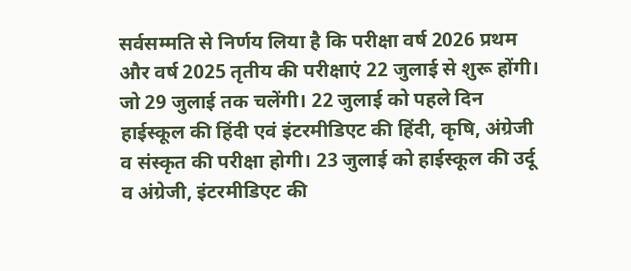सर्वसम्मति से निर्णय लिया है कि परीक्षा वर्ष 2026 प्रथम और वर्ष 2025 तृतीय की परीक्षाएं 22 जुलाई से शुरू होंगी। जो 29 जुलाई तक चलेंगी। 22 जुलाई को पहले दिन हाईस्कूल की हिंदी एवं इंटरमीडिएट की हिंदी, कृषि, अंग्रेजी व संस्कृत की परीक्षा होगी। 23 जुलाई को हाईस्कूल की उर्दू व अंग्रेजी, इंटरमीडिएट की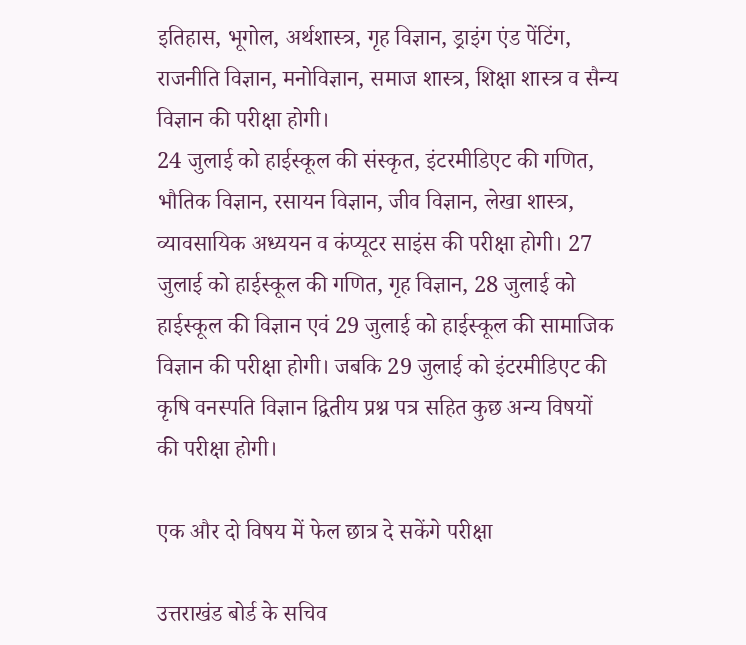इतिहास, भूगोल, अर्थशास्त्र, गृह विज्ञान, ड्राइंग एंड पेंटिंग, राजनीति विज्ञान, मनोविज्ञान, समाज शास्त्र, शिक्षा शास्त्र व सैन्य विज्ञान की परीक्षा होगी।
24 जुलाई को हाईस्कूल की संस्कृत, इंटरमीडिएट की गणित, भौतिक विज्ञान, रसायन विज्ञान, जीव विज्ञान, लेखा शास्त्र, व्यावसायिक अध्ययन व कंप्यूटर साइंस की परीक्षा होगी। 27 जुलाई को हाईस्कूल की गणित, गृह विज्ञान, 28 जुलाई को हाईस्कूल की विज्ञान एवं 29 जुलाई को हाईस्कूल की सामाजिक विज्ञान की परीक्षा होगी। जबकि 29 जुलाई को इंटरमीडिएट की कृषि वनस्पति विज्ञान द्वितीय प्रश्न पत्र सहित कुछ अन्य विषयों की परीक्षा होगी।

एक और दो विषय में फेल छात्र दे सकेंगे परीक्षा

उत्तराखंड बोर्ड के सचिव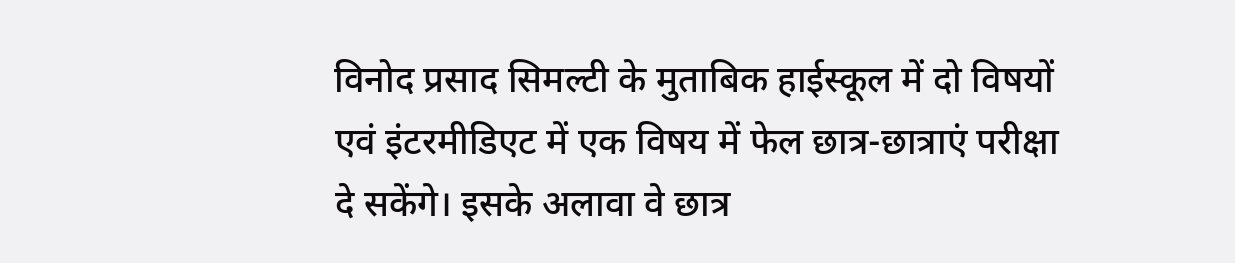विनोद प्रसाद सिमल्टी के मुताबिक हाईस्कूल में दो विषयों एवं इंटरमीडिएट में एक विषय में फेल छात्र-छात्राएं परीक्षा दे सकेंगे। इसके अलावा वे छात्र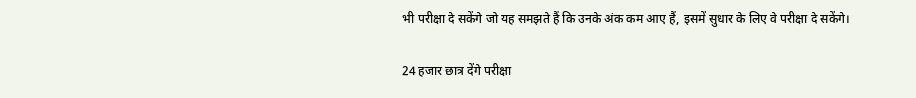भी परीक्षा दे सकेंगे जो यह समझते हैं कि उनके अंक कम आए हैं, इसमें सुधार के लिए वे परीक्षा दे सकेंगे।

24 हजार छात्र देंगे परीक्षा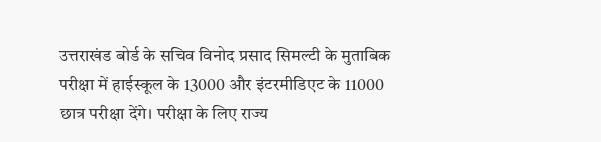उत्तराखंड बोर्ड के सचिव विनोद प्रसाद सिमल्टी के मुताबिक परीक्षा में हाईस्कूल के 13000 और इंटरमीडिएट के 11000 छात्र परीक्षा देंगे। परीक्षा के लिए राज्य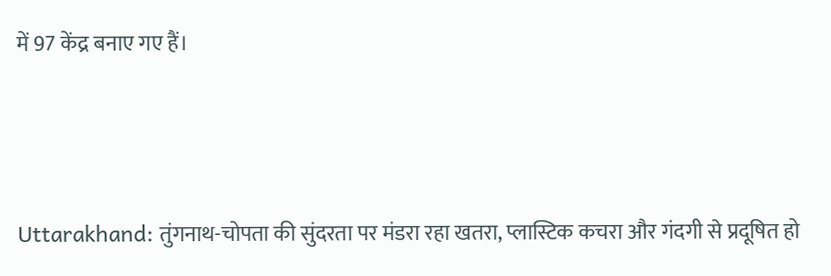में 97 केंद्र बनाए गए हैं।



Uttarakhand: तुंगनाथ-चोपता की सुंदरता पर मंडरा रहा खतरा, प्लास्टिक कचरा और गंदगी से प्रदूषित हो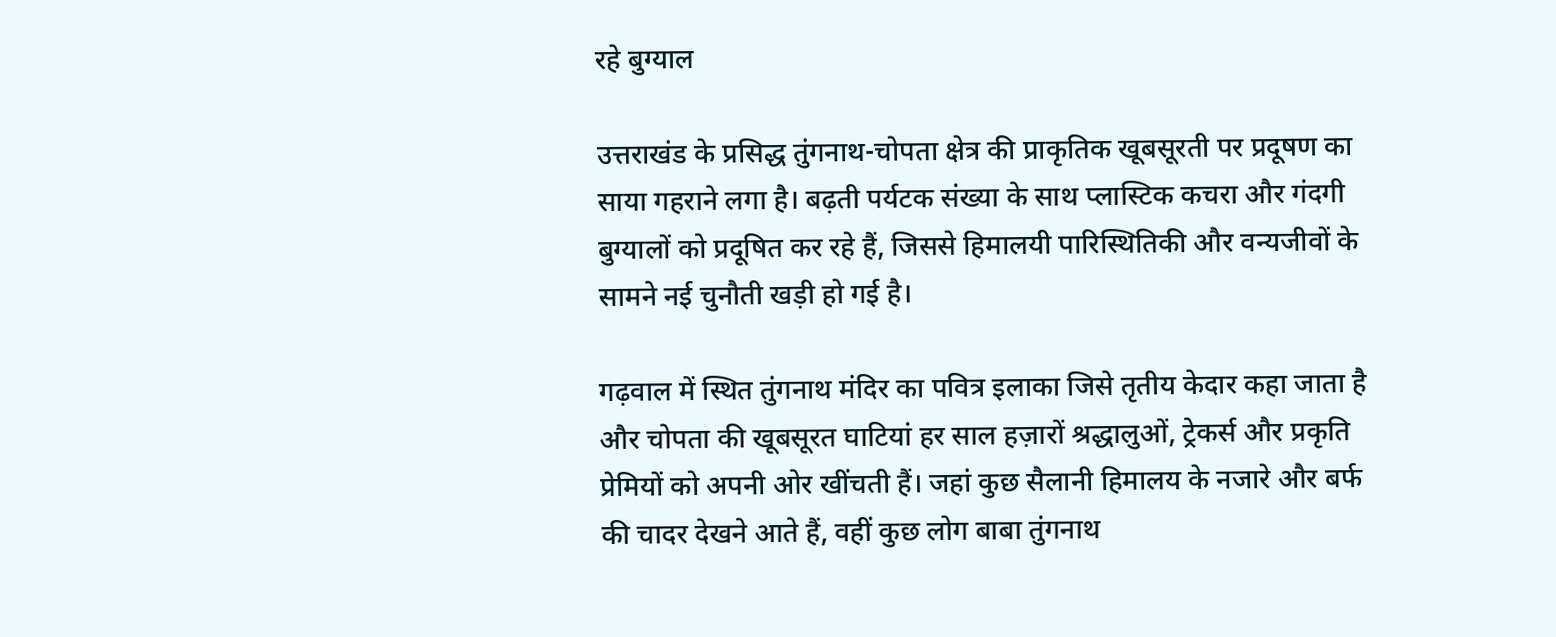रहे बुग्याल

उत्तराखंड के प्रसिद्ध तुंगनाथ-चोपता क्षेत्र की प्राकृतिक खूबसूरती पर प्रदूषण का साया गहराने लगा है। बढ़ती पर्यटक संख्या के साथ प्लास्टिक कचरा और गंदगी बुग्यालों को प्रदूषित कर रहे हैं, जिससे हिमालयी पारिस्थितिकी और वन्यजीवों के सामने नई चुनौती खड़ी हो गई है।

गढ़वाल में स्थित तुंगनाथ मंदिर का पवित्र इलाका जिसे तृतीय केदार कहा जाता है और चोपता की खूबसूरत घाटियां हर साल हज़ारों श्रद्धालुओं, ट्रेकर्स और प्रकृति प्रेमियों को अपनी ओर खींचती हैं। जहां कुछ सैलानी हिमालय के नजारे और बर्फ की चादर देखने आते हैं, वहीं कुछ लोग बाबा तुंगनाथ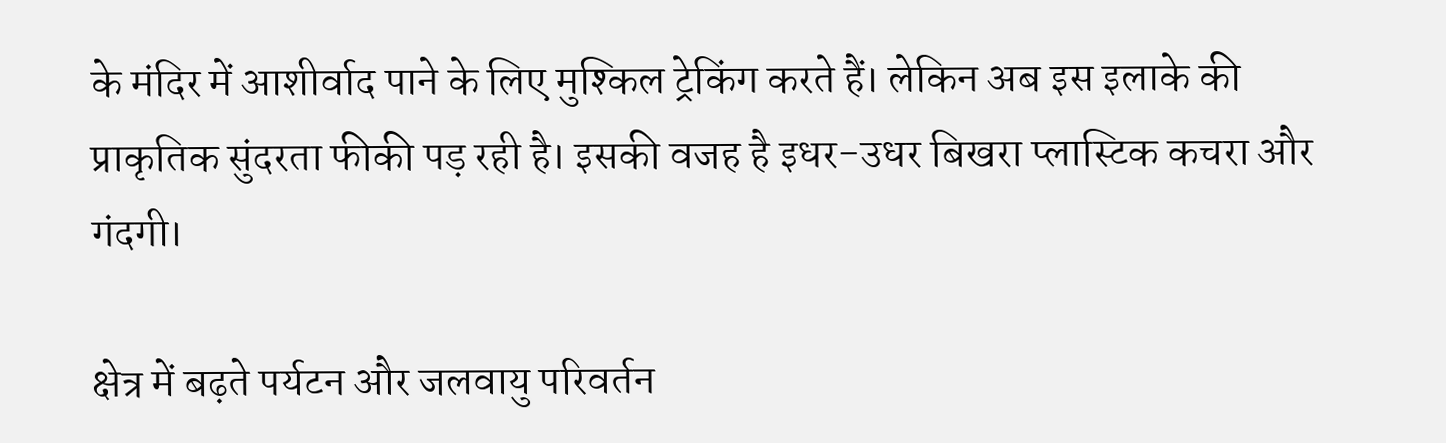के मंदिर में आशीर्वाद पाने के लिए मुश्किल ट्रेकिंग करते हैं। लेकिन अब इस इलाके की प्राकृतिक सुंदरता फीकी पड़ रही है। इसकी वजह है इधर-उधर बिखरा प्लास्टिक कचरा और गंदगी।

क्षेत्र में बढ़ते पर्यटन और जलवायु परिवर्तन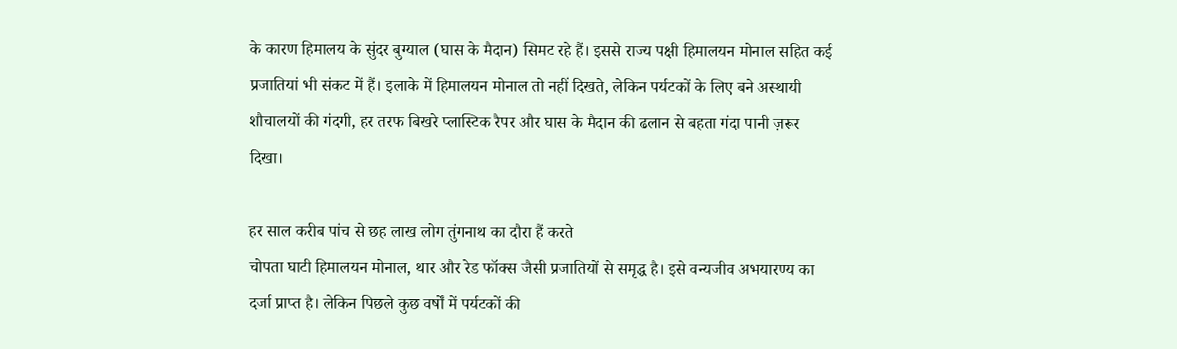के कारण हिमालय के सुंदर बुग्याल (घास के मैदान) सिमट रहे हैं। इससे राज्य पक्षी हिमालयन मोनाल सहित कई प्रजातियां भी संकट में हैं। इलाके में हिमालयन मोनाल तो नहीं दिखते, लेकिन पर्यटकों के लिए बने अस्थायी शौचालयों की गंदगी, हर तरफ बिखरे प्लास्टिक रैपर और घास के मैदान की ढलान से बहता गंदा पानी ज़रूर दिखा।

हर साल करीब पांच से छह लाख लोग तुंगनाथ का दौरा हैं करते
चोपता घाटी हिमालयन मोनाल, थार और रेड फॉक्स जैसी प्रजातियों से समृद्ध है। इसे वन्यजीव अभयारण्य का दर्जा प्राप्त है। लेकिन पिछले कुछ वर्षों में पर्यटकों की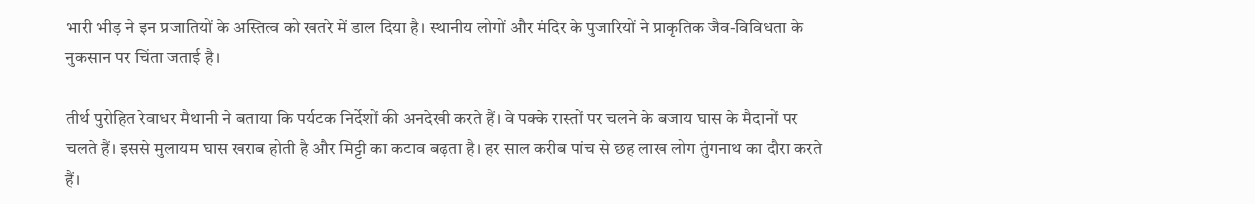भारी भीड़ ने इन प्रजातियों के अस्तित्व को खतरे में डाल दिया है। स्थानीय लोगों और मंदिर के पुजारियों ने प्राकृतिक जैव-विविधता के नुकसान पर चिंता जताई है।

तीर्थ पुरोहित रेवाधर मैथानी ने बताया कि पर्यटक निर्देशों की अनदेखी करते हैं। वे पक्के रास्तों पर चलने के बजाय घास के मैदानों पर चलते हैं। इससे मुलायम घास खराब होती है और मिट्टी का कटाव बढ़ता है। हर साल करीब पांच से छह लाख लोग तुंगनाथ का दौरा करते हैं।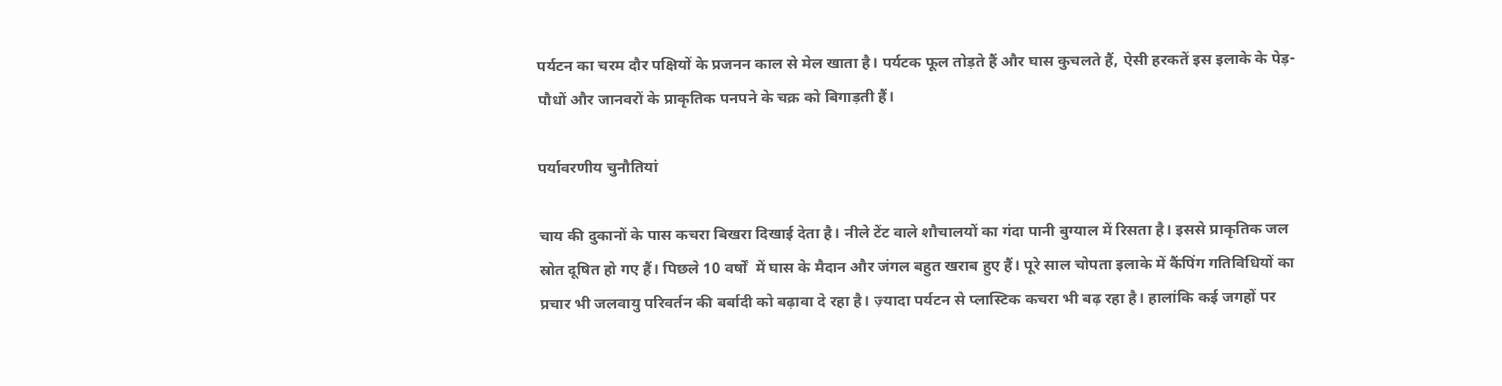पर्यटन का चरम दौर पक्षियों के प्रजनन काल से मेल खाता है। पर्यटक फूल तोड़ते हैं और घास कुचलते हैं, ऐसी हरकतें इस इलाके के पेड़-पौधों और जानवरों के प्राकृतिक पनपने के चक्र को बिगाड़ती हैं।

पर्यावरणीय चुनौतियां

चाय की दुकानों के पास कचरा बिखरा दिखाई देता है। नीले टेंट वाले शौचालयों का गंदा पानी बुग्याल में रिसता है। इससे प्राकृतिक जल स्रोत दूषित हो गए हैं। पिछले 10 वर्षों  में घास के मैदान और जंगल बहुत खराब हुए हैं। पूरे साल चोपता इलाके में कैंपिंग गतिविधियों का प्रचार भी जलवायु परिवर्तन की बर्बादी को बढ़ावा दे रहा है। ज़्यादा पर्यटन से प्लास्टिक कचरा भी बढ़ रहा है। हालांकि कई जगहों पर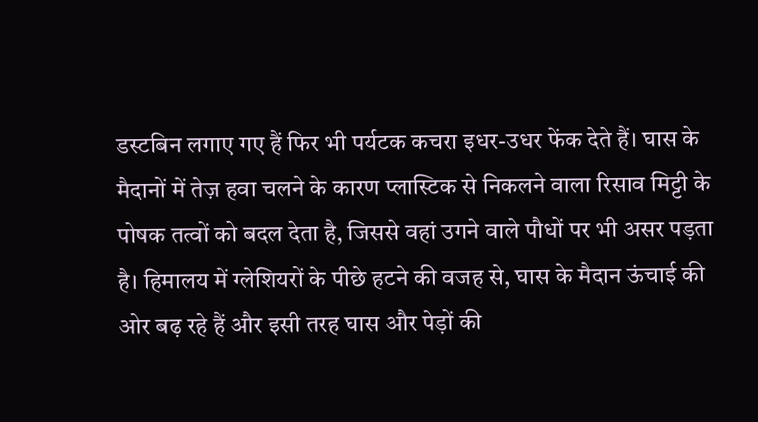डस्टबिन लगाए गए हैं फिर भी पर्यटक कचरा इधर-उधर फेंक देते हैं। घास के मैदानों में तेज़ हवा चलने के कारण प्लास्टिक से निकलने वाला रिसाव मिट्टी के पोषक तत्वों को बदल देता है, जिससे वहां उगने वाले पौधों पर भी असर पड़ता है। हिमालय में ग्लेशियरों के पीछे हटने की वजह से, घास के मैदान ऊंचाई की ओर बढ़ रहे हैं और इसी तरह घास और पेड़ों की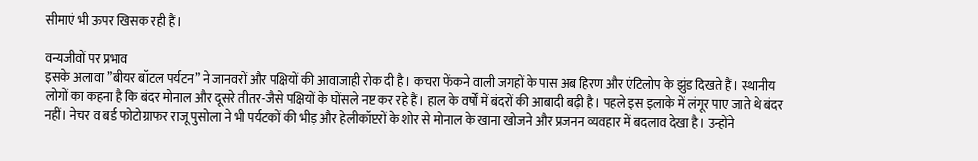सीमाएं भी ऊपर खिसक रही हैं।

वन्यजीवों पर प्रभाव
इसके अलावा ”बीयर बॉटल पर्यटन” ने जानवरों और पक्षियों की आवाजाही रोक दी है। कचरा फेंकने वाली जगहों के पास अब हिरण और एंटिलोप के झुंड दिखते हैं। स्थानीय लोगों का कहना है कि बंदर मोनाल और दूसरे तीतर-जैसे पक्षियों के घोंसले नष्ट कर रहे हैं। हाल के वर्षों में बंदरों की आबादी बढ़ी है। पहले इस इलाके में लंगूर पाए जाते थे बंदर नहीं। नेचर व बर्ड फोटोग्राफर राजू पुसोला ने भी पर्यटकों की भीड़ और हेलीकॉप्टरों के शोर से मोनाल के खाना खोजने और प्रजनन व्यवहार में बदलाव देखा है। उन्होंने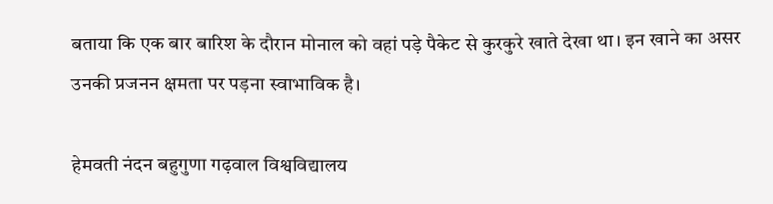बताया कि एक बार बारिश के दौरान मोनाल को वहां पड़े पैकेट से कुरकुरे खाते देखा था। इन खाने का असर उनकी प्रजनन क्षमता पर पड़ना स्वाभाविक है।

हेमवती नंदन बहुगुणा गढ़वाल विश्वविद्यालय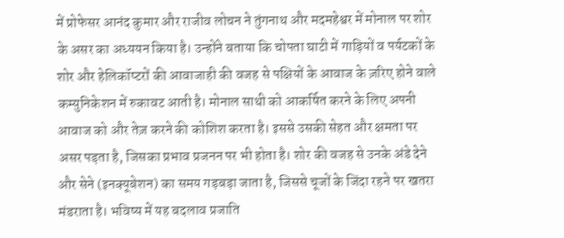में प्रोफेसर आनंद कुमार और राजीव लोचन ने तुंगनाथ और मदमहेश्वर में मोनाल पर शोर के असर का अध्ययन किया है। उन्होंने बताया कि चोपता घाटी में गाड़ियों व पर्यटकों के शोर और हेलिकॉप्टरों की आवाजाही की वजह से पक्षियों के आवाज के ज़रिए होने वाले कम्युनिकेशन में रुकावट आती है। मोनाल साथी को आकर्षित करने के लिए अपनी आवाज को और तेज़ करने की कोशिश करता है। इससे उसकी सेहत और क्षमता पर असर पड़ता है, जिसका प्रभाव प्रजनन पर भी होता है। शोर की वजह से उनके अंडे देने और सेने (इनक्यूबेशन) का समय गड़बड़ा जाता है, जिससे चूजों के जिंदा रहने पर खतरा मंडराता है। भविष्य में यह बदलाव प्रजाति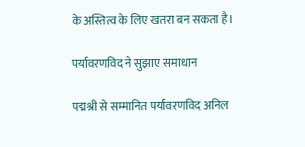के अस्तित्व के लिए खतरा बन सकता है।

पर्यावरणविद ने सुझाए समाधान

पद्मश्री से सम्मानित पर्यावरणविद अनिल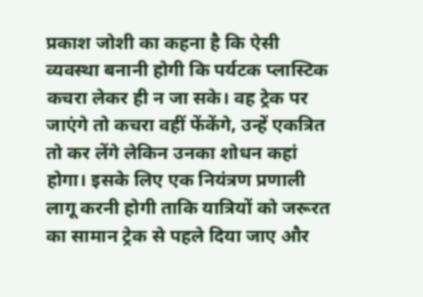प्रकाश जोशी का कहना है कि ऐसी व्यवस्था बनानी होगी कि पर्यटक प्लास्टिक कचरा लेकर ही न जा सके। वह ट्रेक पर जाएंगे तो कचरा वहीं फेंकेंगे, उन्हें एकत्रित तो कर लेंगे लेकिन उनका शोधन कहां होगा। इसके लिए एक नियंत्रण प्रणाली लागू करनी होगी ताकि यात्रियों को जरूरत का सामान ट्रेक से पहले दिया जाए और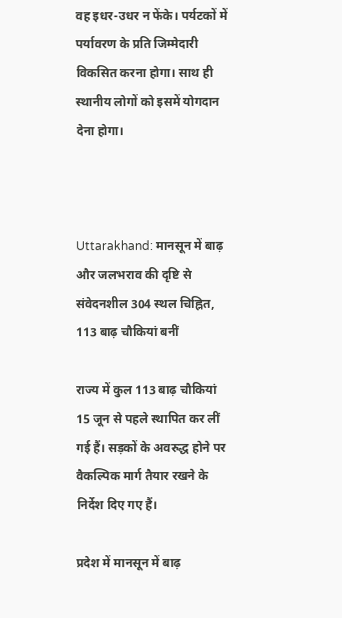वह इधर-उधर न फेंके। पर्यटकों में पर्यावरण के प्रति जिम्मेदारी विकसित करना होगा। साथ ही स्थानीय लोगों को इसमें योगदान देना होगा।



Uttarakhand: मानसून में बाढ़ और जलभराव की दृष्टि से संवेदनशील 304 स्थल चिह्नित, 113 बाढ़ चौकियां बनीं

राज्य में कुल 113 बाढ़ चौकियां 15 जून से पहले स्थापित कर लीं गई हैं। सड़कों के अवरुद्ध होने पर वैकल्पिक मार्ग तैयार रखने के निर्देश दिए गए हैं।

प्रदेश में मानसून में बाढ़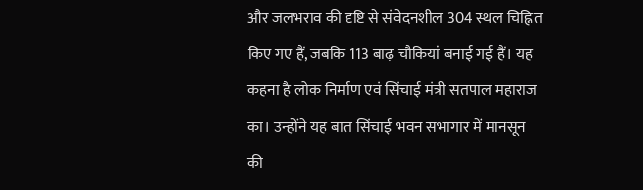और जलभराव की दृष्टि से संवेदनशील 304 स्थल चिह्नित किए गए हैं, जबकि 113 बाढ़ चौकियां बनाई गई हैं। यह कहना है लोक निर्माण एवं सिंचाई मंत्री सतपाल महाराज का। उन्होंने यह बात सिंचाई भवन सभागार में मानसून की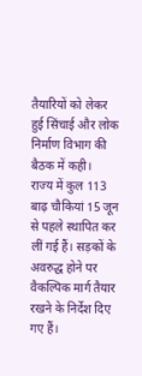तैयारियों को लेकर हुई सिंचाई और लोक निर्माण विभाग की बैठक में कही।
राज्य में कुल 113 बाढ़ चौकियां 15 जून से पहले स्थापित कर लीं गई हैं। सड़कों के अवरुद्ध होने पर वैकल्पिक मार्ग तैयार रखने के निर्देश दिए गए हैं।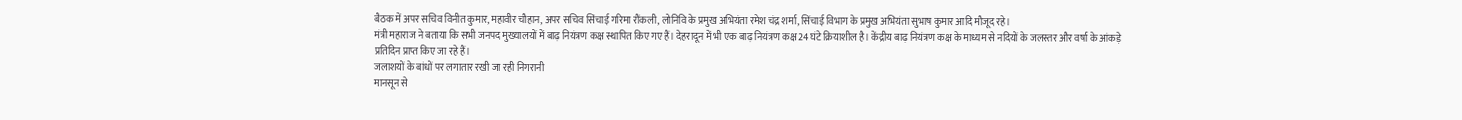बैठक में अपर सचिव विनीत कुमार, महावीर चौहान, अपर सचिव सिंचाई गरिमा रौंकली, लोनिवि के प्रमुख अभियंता रमेश चंद्र शर्मा, सिंचाई विभाग के प्रमुख अभियंता सुभाष कुमार आदि मौजूद रहे।
मंत्री महाराज ने बताया कि सभी जनपद मुख्यालयों में बाढ़ नियंत्रण कक्ष स्थापित किए गए हैं। देहरादून में भी एक बाढ़ नियंत्रण कक्ष 24 घंटे क्रियाशील है। केंद्रीय बाढ़ नियंत्रण कक्ष के माध्यम से नदियों के जलस्तर और वर्षा के आंकड़े प्रतिदिन प्राप्त किए जा रहे हैं।
जलाशयों के बांधों पर लगातार रखी जा रही निगरानी
मानसून से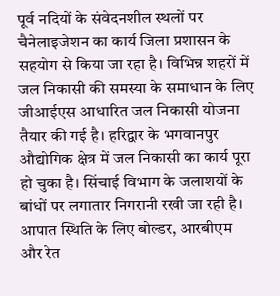पूर्व नदियों के संवेदनशील स्थलों पर चैनेलाइजेशन का कार्य जिला प्रशासन के सहयोग से किया जा रहा है। विभिन्न शहरों में जल निकासी की समस्या के समाधान के लिए जीआईएस आधारित जल निकासी योजना तैयार की गई है। हरिद्वार के भगवानपुर औद्योगिक क्षेत्र में जल निकासी का कार्य पूरा हो चुका है। सिंचाई विभाग के जलाशयों के बांधों पर लगातार निगरानी रखी जा रही है। आपात स्थिति के लिए बोल्डर, आरबीएम और रेत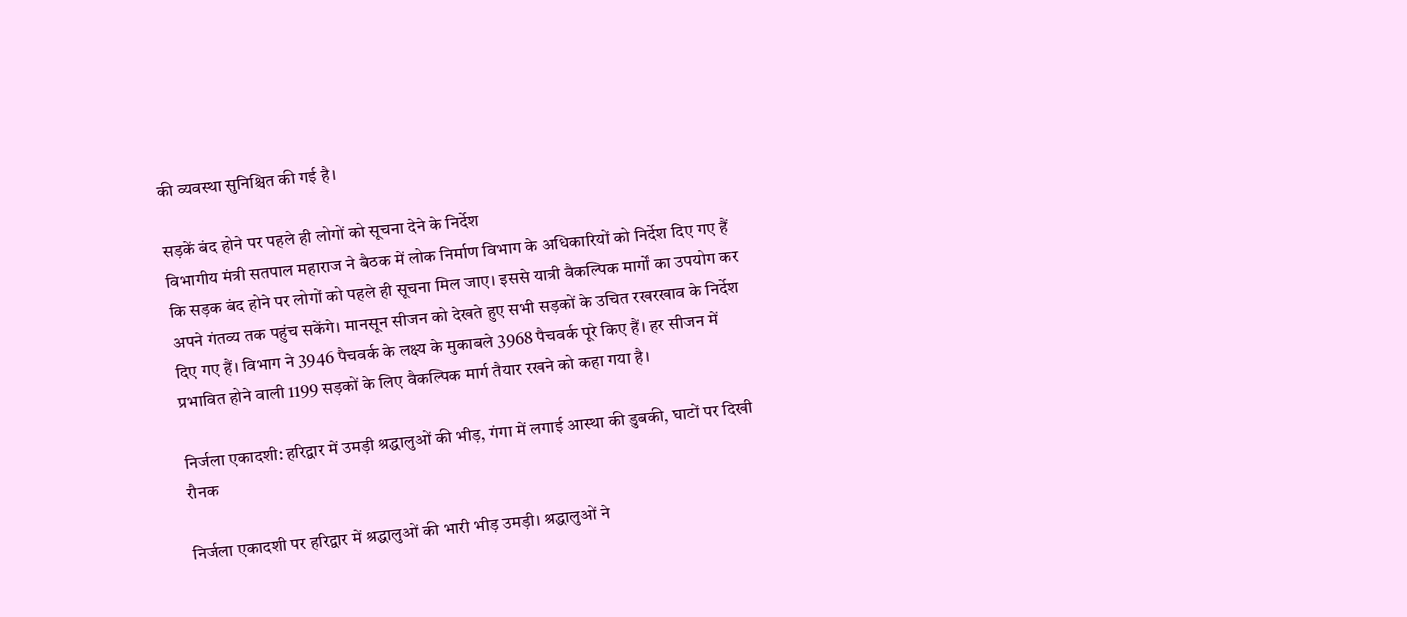की व्यवस्था सुनिश्चित की गई है।

सड़कें बंद होने पर पहले ही लोगों को सूचना देने के निर्देश
विभागीय मंत्री सतपाल महाराज ने बैठक में लोक निर्माण विभाग के अधिकारियों को निर्देश दिए गए हैं कि सड़क बंद होने पर लोगों को पहले ही सूचना मिल जाए। इससे यात्री वैकल्पिक मार्गों का उपयोग कर अपने गंतव्य तक पहुंच सकेंगे। मानसून सीजन को देखते हुए सभी सड़कों के उचित रखरखाव के निर्देश दिए गए हैं। विभाग ने 3946 पैचवर्क के लक्ष्य के मुकाबले 3968 पैचवर्क पूरे किए हैं। हर सीजन में प्रभावित होने वाली 1199 सड़कों के लिए वैकल्पिक मार्ग तैयार रखने को कहा गया है।

निर्जला एकादशी: हरिद्वार में उमड़ी श्रद्धालुओं की भीड़, गंगा में लगाई आस्था की डुबकी, घाटों पर दिखी रौनक

निर्जला एकादशी पर हरिद्वार में श्रद्धालुओं की भारी भीड़ उमड़ी। श्रद्धालुओं ने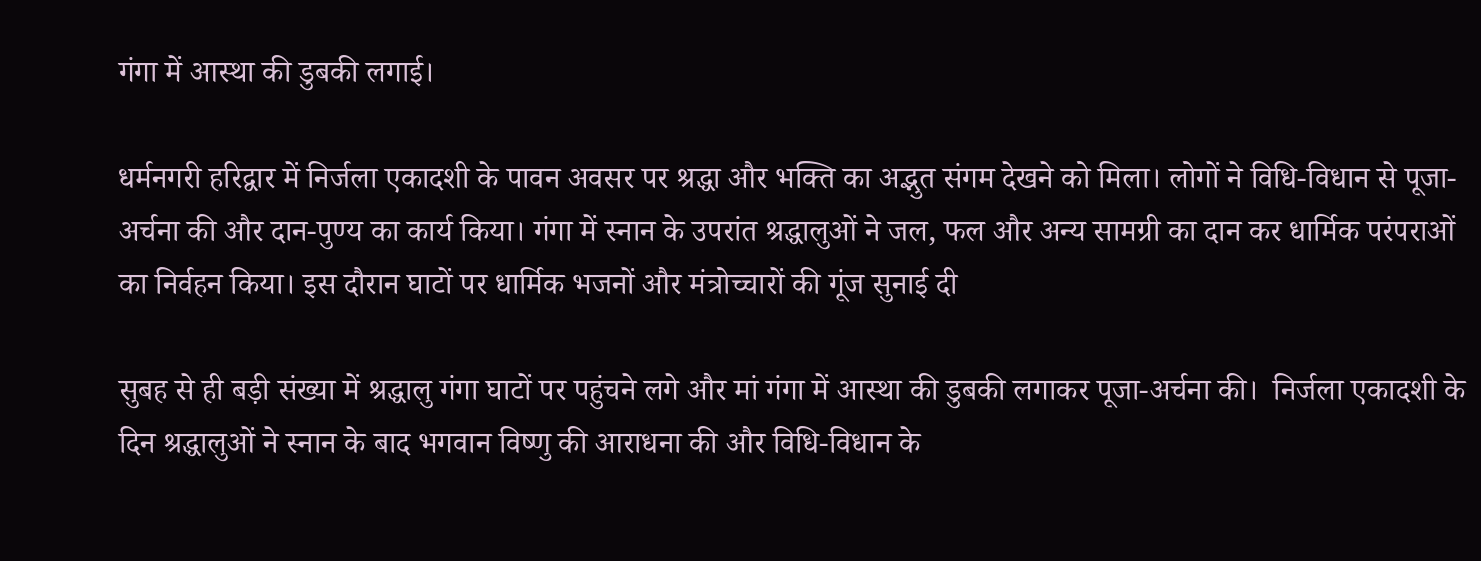गंगा में आस्था की डुबकी लगाई।

धर्मनगरी हरिद्वार में निर्जला एकादशी के पावन अवसर पर श्रद्धा और भक्ति का अद्भुत संगम देखने को मिला। लोगों ने विधि-विधान से पूजा-अर्चना की और दान-पुण्य का कार्य किया। गंगा में स्नान के उपरांत श्रद्धालुओं ने जल, फल और अन्य सामग्री का दान कर धार्मिक परंपराओं का निर्वहन किया। इस दौरान घाटों पर धार्मिक भजनों और मंत्रोच्चारों की गूंज सुनाई दी

सुबह से ही बड़ी संख्या में श्रद्धालु गंगा घाटों पर पहुंचने लगे और मां गंगा में आस्था की डुबकी लगाकर पूजा-अर्चना की।  निर्जला एकादशी के दिन श्रद्धालुओं ने स्नान के बाद भगवान विष्णु की आराधना की और विधि-विधान के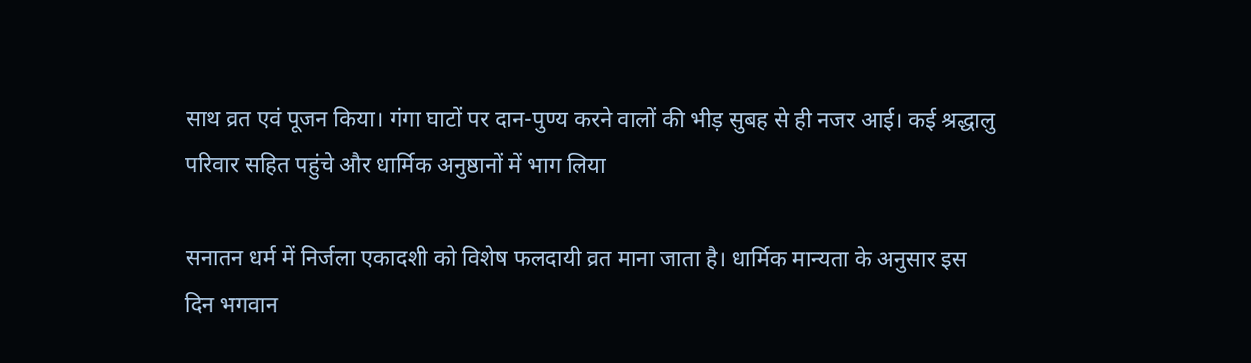साथ व्रत एवं पूजन किया। गंगा घाटों पर दान-पुण्य करने वालों की भीड़ सुबह से ही नजर आई। कई श्रद्धालु परिवार सहित पहुंचे और धार्मिक अनुष्ठानों में भाग लिया

सनातन धर्म में निर्जला एकादशी को विशेष फलदायी व्रत माना जाता है। धार्मिक मान्यता के अनुसार इस दिन भगवान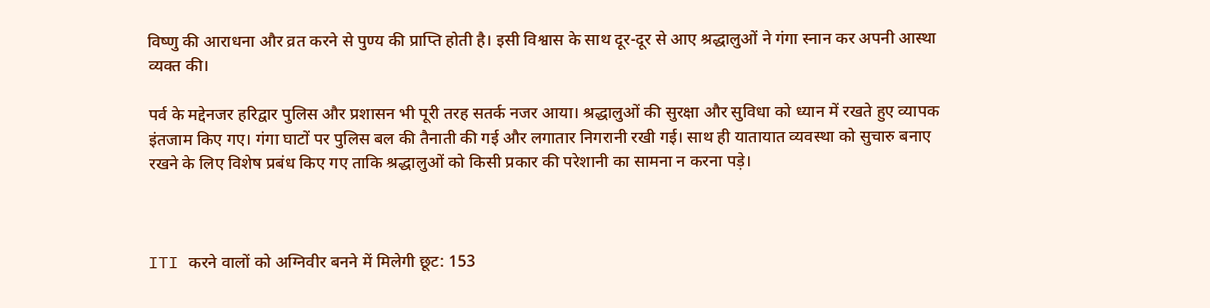विष्णु की आराधना और व्रत करने से पुण्य की प्राप्ति होती है। इसी विश्वास के साथ दूर-दूर से आए श्रद्धालुओं ने गंगा स्नान कर अपनी आस्था व्यक्त की।

पर्व के मद्देनजर हरिद्वार पुलिस और प्रशासन भी पूरी तरह सतर्क नजर आया। श्रद्धालुओं की सुरक्षा और सुविधा को ध्यान में रखते हुए व्यापक इंतजाम किए गए। गंगा घाटों पर पुलिस बल की तैनाती की गई और लगातार निगरानी रखी गई। साथ ही यातायात व्यवस्था को सुचारु बनाए रखने के लिए विशेष प्रबंध किए गए ताकि श्रद्धालुओं को किसी प्रकार की परेशानी का सामना न करना पड़े।



ITI करने वालों को अग्निवीर बनने में मिलेगी छूट: 153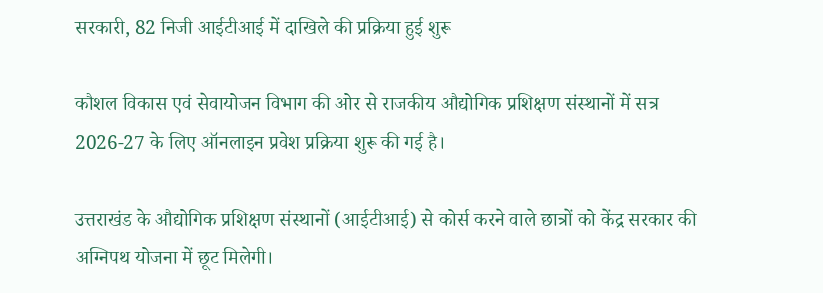सरकारी, 82 निजी आईटीआई में दाखिले की प्रक्रिया हुई शुरू

कौशल विकास एवं सेवायोजन विभाग की ओर से राजकीय औद्योगिक प्रशिक्षण संस्थानों में सत्र 2026-27 के लिए ऑनलाइन प्रवेश प्रक्रिया शुरू की गई है।

उत्तराखंड के औद्योगिक प्रशिक्षण संस्थानों (आईटीआई) से कोर्स करने वाले छात्रों को केंद्र सरकार की अग्निपथ योजना में छूट मिलेगी।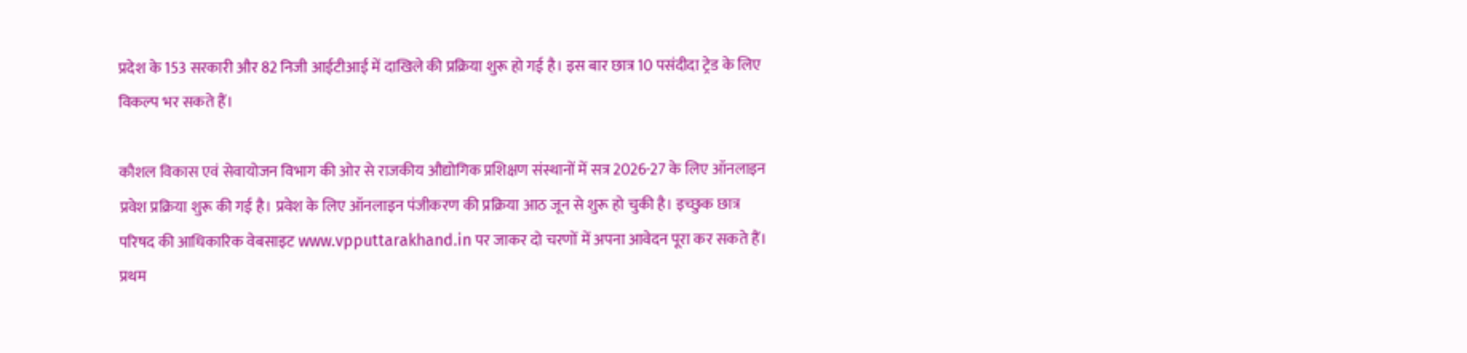प्रदेश के 153 सरकारी और 82 निजी आईटीआई में दाखिले की प्रक्रिया शुरू हो गई है। इस बार छात्र 10 पसंदीदा ट्रेड के लिए विकल्प भर सकते हैं।

कौशल विकास एवं सेवायोजन विभाग की ओर से राजकीय औद्योगिक प्रशिक्षण संस्थानों में सत्र 2026-27 के लिए ऑनलाइन प्रवेश प्रक्रिया शुरू की गई है। प्रवेश के लिए ऑनलाइन पंजीकरण की प्रक्रिया आठ जून से शुरू हो चुकी है। इच्छुक छात्र परिषद की आधिकारिक वेबसाइट www.vpputtarakhand.in पर जाकर दो चरणों में अपना आवेदन पूरा कर सकते हैं। प्रथम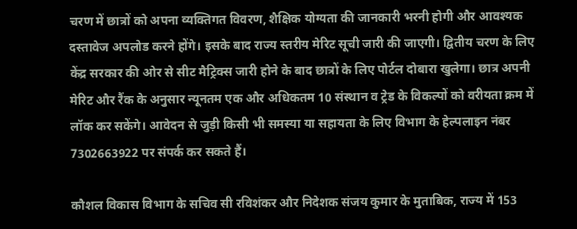चरण में छात्रों को अपना व्यक्तिगत विवरण, शैक्षिक योग्यता की जानकारी भरनी होगी और आवश्यक दस्तावेज अपलोड करने होंगे। इसके बाद राज्य स्तरीय मेरिट सूची जारी की जाएगी। द्वितीय चरण के लिए केंद्र सरकार की ओर से सीट मैट्रिक्स जारी होने के बाद छात्रों के लिए पोर्टल दोबारा खुलेगा। छात्र अपनी मेरिट और रैंक के अनुसार न्यूनतम एक और अधिकतम 10 संस्थान व ट्रेड के विकल्पों को वरीयता क्रम में लॉक कर सकेंगे। आवेदन से जुड़ी किसी भी समस्या या सहायता के लिए विभाग के हेल्पलाइन नंबर 7302663922 पर संपर्क कर सकते हैं।

कौशल विकास विभाग के सचिव सी रविशंकर और निदेशक संजय कुमार के मुताबिक, राज्य में 153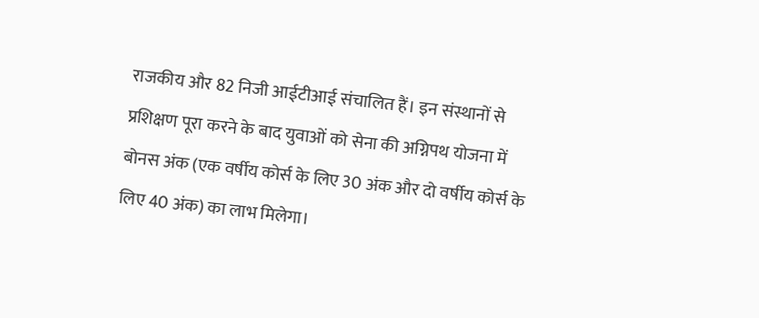राजकीय और 82 निजी आईटीआई संचालित हैं। इन संस्थानों से प्रशिक्षण पूरा करने के बाद युवाओं को सेना की अग्निपथ योजना में बोनस अंक (एक वर्षीय कोर्स के लिए 30 अंक और दो वर्षीय कोर्स के लिए 40 अंक) का लाभ मिलेगा।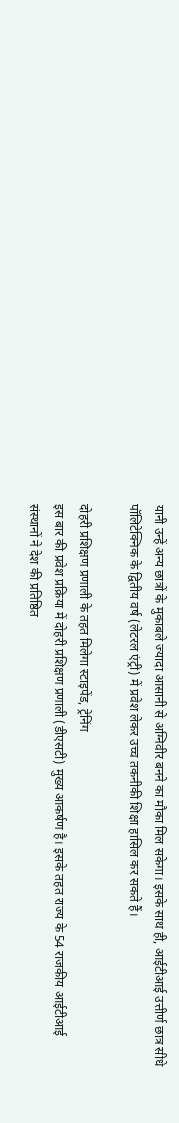यानी उन्हें अन्य छात्रों के मुकाबले ज्यादा आसानी से अग्निवीर बनने का मौका मिल सकेगा। इसके साथ ही, आईटीआई उत्तीर्ण छात्र सीधे पॉलिटेक्निक के द्वितीय वर्ष (लेटरल एंट्री) में प्रवेश लेकर उच्च तकनीकी शिक्षा हासिल कर सकते हैं।

दोहरी प्रशिक्षण प्रणाली के तहत मिलेगा स्टाइपेंड, ट्रेनिंग
इस बार की प्रवेश प्रक्रिया में दोहरी प्रशिक्षण प्रणाली (डीएसटी) मुख्य आकर्षण है। इसके तहत राज्य के 54 राजकीय आईटीआई संस्थानों ने देश की प्रतिष्ठित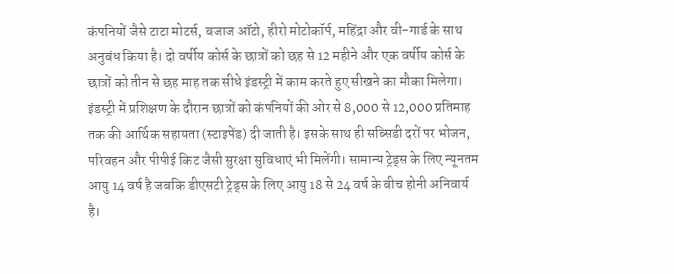कंपनियों जैसे टाटा मोटर्स, बजाज ऑटो, हीरो मोटोकॉर्प, महिंद्रा और वी-गार्ड के साथ अनुबंध किया है। दो वर्षीय कोर्स के छात्रों को छह से 12 महीने और एक वर्षीय कोर्स के छात्रों को तीन से छह माह तक सीधे इंडस्ट्री में काम करते हुए सीखने का मौका मिलेगा। इंडस्ट्री में प्रशिक्षण के दौरान छात्रों को कंपनियों की ओर से 8,000 से 12,000 प्रतिमाह तक की आर्थिक सहायता (स्टाइपेंड) दी जाती है। इसके साथ ही सब्सिडी दरों पर भोजन, परिवहन और पीपीई किट जैसी सुरक्षा सुविधाएं भी मिलेंगी। सामान्य ट्रेड्स के लिए न्यूनतम आयु 14 वर्ष है जबकि डीएसटी ट्रेड्स के लिए आयु 18 से 24 वर्ष के बीच होनी अनिवार्य है।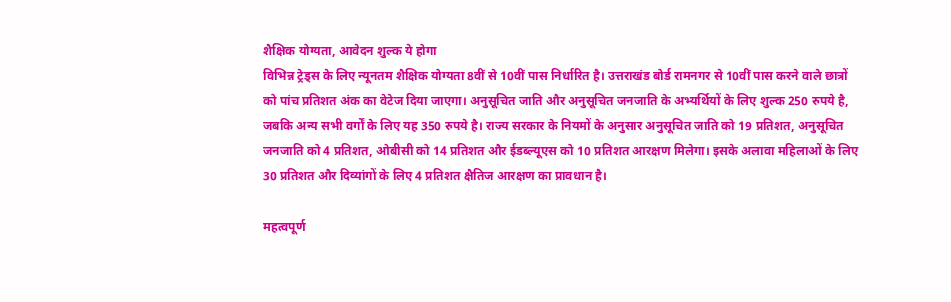शैक्षिक योग्यता, आवेदन शुल्क ये होगा
विभिन्न ट्रेड्स के लिए न्यूनतम शैक्षिक योग्यता 8वीं से 10वीं पास निर्धारित है। उत्तराखंड बोर्ड रामनगर से 10वीं पास करने वाले छात्रों को पांच प्रतिशत अंक का वेटेज दिया जाएगा। अनुसूचित जाति और अनुसूचित जनजाति के अभ्यर्थियों के लिए शुल्क 250 रुपये है, जबकि अन्य सभी वर्गों के लिए यह 350 रुपये है। राज्य सरकार के नियमों के अनुसार अनुसूचित जाति को 19 प्रतिशत, अनुसूचित जनजाति को 4 प्रतिशत, ओबीसी को 14 प्रतिशत और ईडब्ल्यूएस को 10 प्रतिशत आरक्षण मिलेगा। इसके अलावा महिलाओं के लिए 30 प्रतिशत और दिव्यांगों के लिए 4 प्रतिशत क्षैतिज आरक्षण का प्रावधान है।

महत्वपूर्ण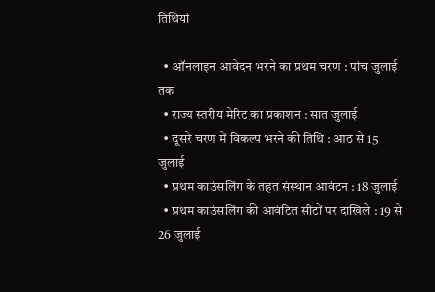तिथियां

  • ऑनलाइन आवेदन भरने का प्रथम चरण : पांच जुलाई तक
  • राज्य स्तरीय मेरिट का प्रकाशन : सात जुलाई
  • दूसरे चरण में विकल्प भरने की तिथि : आठ से 15 जुलाई
  • प्रथम काउंसलिंग के तहत संस्थान आवंटन : 18 जुलाई
  • प्रथम काउंसलिंग की आवंटित सीटों पर दाखिले : 19 से 26 जुलाई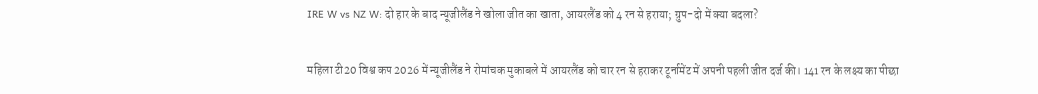IRE W vs NZ W: दो हार के बाद न्यूजीलैंड ने खोला जीत का खाता, आयरलैंड को 4 रन से हराया; ग्रुप-दो में क्या बदला?

महिला टी20 विश्व कप 2026 में न्यूजीलैंड ने रोमांचक मुकाबले में आयरलैंड को चार रन से हराकर टूर्नामेंट में अपनी पहली जीत दर्ज की। 141 रन के लक्ष्य का पीछा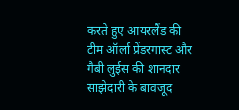करते हुए आयरलैंड की टीम ऑर्ला प्रेंडरगास्ट और गैबी लुईस की शानदार साझेदारी के बावजूद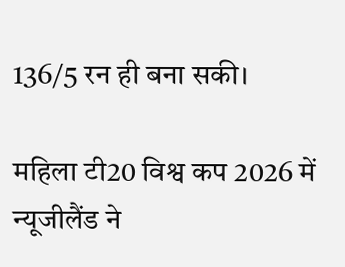136/5 रन ही बना सकी।

महिला टी20 विश्व कप 2026 में न्यूजीलैंड ने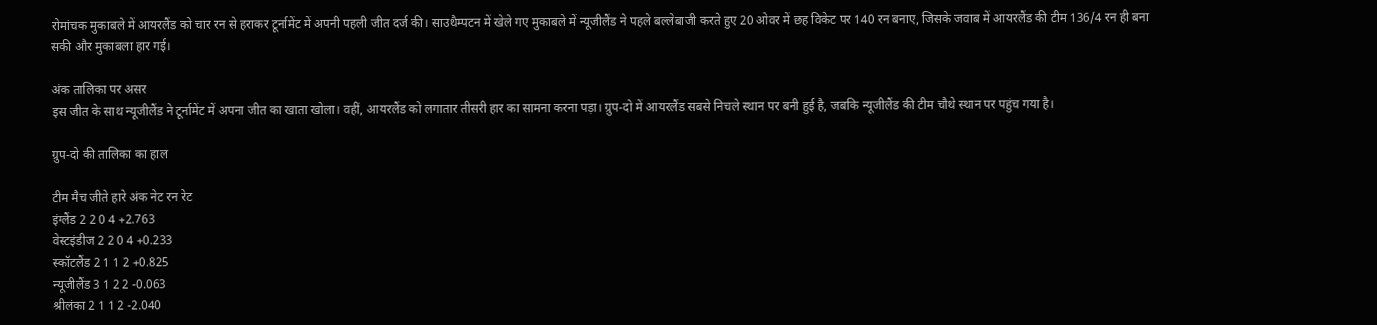रोमांचक मुकाबले में आयरलैंड को चार रन से हराकर टूर्नामेंट में अपनी पहली जीत दर्ज की। साउथैम्पटन में खेले गए मुकाबले में न्यूजीलैंड ने पहले बल्लेबाजी करते हुए 20 ओवर में छह विकेट पर 140 रन बनाए, जिसके जवाब में आयरलैंड की टीम 136/4 रन ही बना सकी और मुकाबला हार गई।

अंक तालिका पर असर
इस जीत के साथ न्यूजीलैंड ने टूर्नामेंट में अपना जीत का खाता खोला। वहीं, आयरलैंड को लगातार तीसरी हार का सामना करना पड़ा। ग्रुप-दो में आयरलैंड सबसे निचले स्थान पर बनी हुई है, जबकि न्यूजीलैंड की टीम चौथे स्थान पर पहुंच गया है।

ग्रुप-दो की तालिका का हाल

टीम मैच जीते हारे अंक नेट रन रेट
इंग्लैंड 2 2 0 4 +2.763
वेस्टइंडीज 2 2 0 4 +0.233
स्कॉटलैंड 2 1 1 2 +0.825
न्यूजीलैंड 3 1 2 2 -0.063
श्रीलंका 2 1 1 2 -2.040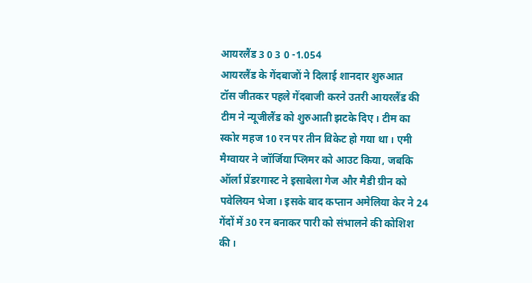आयरलैंड 3 0 3 0 -1.054
आयरलैंड के गेंदबाजों ने दिलाई शानदार शुरुआत
टॉस जीतकर पहले गेंदबाजी करने उतरी आयरलैंड की टीम ने न्यूजीलैंड को शुरुआती झटके दिए। टीम का स्कोर महज 10 रन पर तीन विकेट हो गया था। एमी मैग्वायर ने जॉर्जिया प्लिमर को आउट किया, जबकि ऑर्ला प्रेंडरगास्ट ने इसाबेला गेज और मैडी ग्रीन को पवेलियन भेजा। इसके बाद कप्तान अमेलिया केर ने 24 गेंदों में 30 रन बनाकर पारी को संभालने की कोशिश की।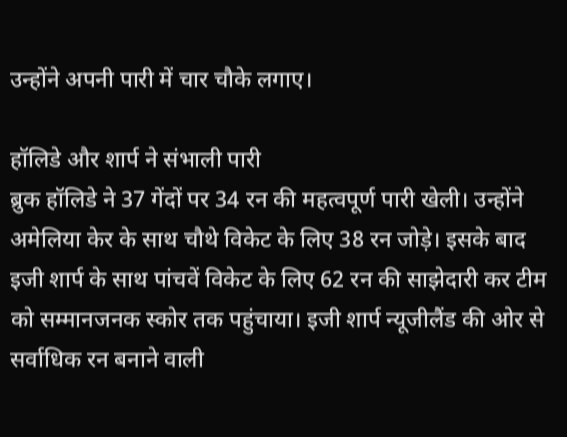उन्होंने अपनी पारी में चार चौके लगाए।

हॉलिडे और शार्प ने संभाली पारी
ब्रुक हॉलिडे ने 37 गेंदों पर 34 रन की महत्वपूर्ण पारी खेली। उन्होंने अमेलिया केर के साथ चौथे विकेट के लिए 38 रन जोड़े। इसके बाद इजी शार्प के साथ पांचवें विकेट के लिए 62 रन की साझेदारी कर टीम को सम्मानजनक स्कोर तक पहुंचाया। इजी शार्प न्यूजीलैंड की ओर से सर्वाधिक रन बनाने वाली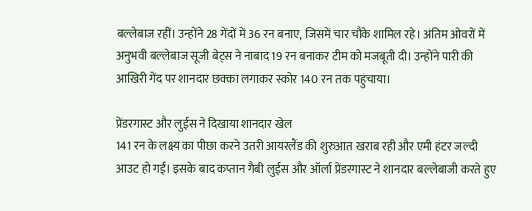बल्लेबाज रहीं। उन्होंने 28 गेंदों में 36 रन बनाए, जिसमें चार चौके शामिल रहे। अंतिम ओवरों में अनुभवी बल्लेबाज सूजी बेट्स ने नाबाद 19 रन बनाकर टीम को मजबूती दी। उन्होंने पारी की आखिरी गेंद पर शानदार छक्का लगाकर स्कोर 140 रन तक पहुंचाया।

प्रेंडरगास्ट और लुईस ने दिखाया शानदार खेल
141 रन के लक्ष्य का पीछा करने उतरी आयरलैंड की शुरुआत खराब रही और एमी हंटर जल्दी आउट हो गईं। इसके बाद कप्तान गैबी लुईस और ऑर्ला प्रेंडरगास्ट ने शानदार बल्लेबाजी करते हुए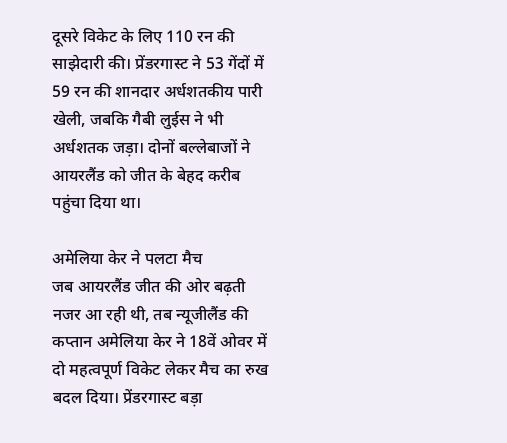दूसरे विकेट के लिए 110 रन की साझेदारी की। प्रेंडरगास्ट ने 53 गेंदों में 59 रन की शानदार अर्धशतकीय पारी खेली, जबकि गैबी लुईस ने भी अर्धशतक जड़ा। दोनों बल्लेबाजों ने आयरलैंड को जीत के बेहद करीब पहुंचा दिया था।

अमेलिया केर ने पलटा मैच
जब आयरलैंड जीत की ओर बढ़ती नजर आ रही थी, तब न्यूजीलैंड की कप्तान अमेलिया केर ने 18वें ओवर में दो महत्वपूर्ण विकेट लेकर मैच का रुख बदल दिया। प्रेंडरगास्ट बड़ा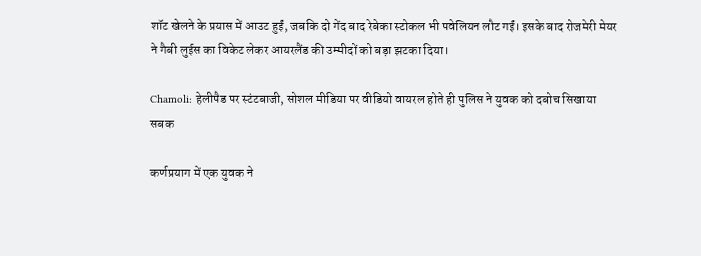शॉट खेलने के प्रयास में आउट हुईं, जबकि दो गेंद बाद रेबेका स्टोकल भी पवेलियन लौट गईं। इसके बाद रोजमेरी मेयर ने गैबी लुईस का विकेट लेकर आयरलैंड की उम्मीदों को बड़ा झटका दिया।

Chamoli: हेलीपैड पर स्टंटबाजी, सोशल मीडिया पर वीडियो वायरल होते ही पुलिस ने युवक को दबोच सिखाया सबक

कर्णप्रयाग में एक युवक ने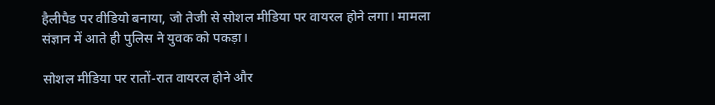हैलीपैड पर वीडियो बनाया, जो तेजी से सोशल मीडिया पर वायरल होने लगा। मामला संज्ञान में आते ही पुलिस ने युवक को पकड़ा।

सोशल मीडिया पर रातों-रात वायरल होने और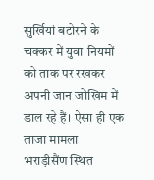सुर्खियां बटोरने के चक्कर में युवा नियमों को ताक पर रखकर अपनी जान जोखिम में डाल रहे हैं। ऐसा ही एक ताजा मामला भराड़ीसैंण स्थित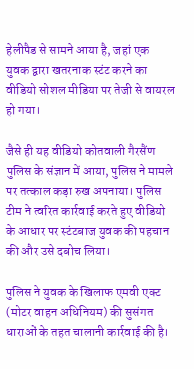हेलीपैड से सामने आया है, जहां एक युवक द्वारा खतरनाक स्टंट करने का वीडियो सोशल मीडिया पर तेजी से वायरल हो गया।

जैसे ही यह वीडियो कोतवाली गैरसैंण पुलिस के संज्ञान में आया, पुलिस ने मामले पर तत्काल कड़ा रुख अपनाया। पुलिस टीम ने त्वरित कार्रवाई करते हुए वीडियो के आधार पर स्टंटबाज युवक की पहचान की और उसे दबोच लिया।

पुलिस ने युवक के खिलाफ एमवी एक्ट (मोटर वाहन अधिनियम) की सुसंगत धाराओं के तहत चालानी कार्रवाई की है।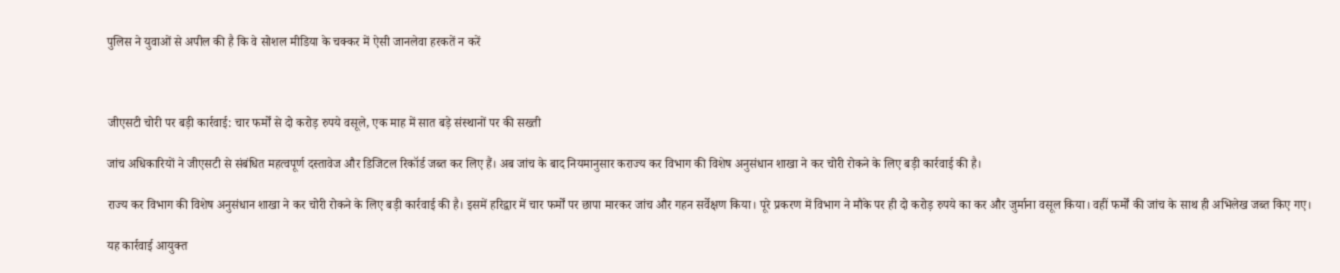पुलिस ने युवाओं से अपील की है कि वे सोशल मीडिया के चक्कर में ऐसी जानलेवा हरकतें न करें



जीएसटी चोरी पर बड़ी कार्रवाई: चार फर्मों से दो करोड़ रुपये वसूले, एक माह में सात बड़े संस्थानों पर की सख्ती

जांच अधिकारियों ने जीएसटी से संबंधित महत्वपूर्ण दस्तावेज और डिजिटल रिकॉर्ड जब्त कर लिए हैं। अब जांच के बाद नियमानुसार कराज्य कर विभाग की विशेष अनुसंधान शाखा ने कर चोरी रोकने के लिए बड़ी कार्रवाई की है।

राज्य कर विभाग की विशेष अनुसंधान शाखा ने कर चोरी रोकने के लिए बड़ी कार्रवाई की है। इसमें हरिद्वार में चार फर्मों पर छापा मारकर जांच और गहन सर्वेक्षण किया। पूरे प्रकरण में विभाग ने मौके पर ही दो करोड़ रुपये का कर और जुर्माना वसूल किया। वहीं फर्मों की जांच के साथ ही अभिलेख जब्त किए गए।

यह कार्रवाई आयुक्त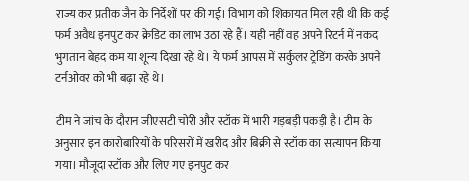राज्य कर प्रतीक जैन के निर्देशों पर की गई। विभाग को शिकायत मिल रही थी कि कई फर्म अवैध इनपुट कर क्रेडिट का लाभ उठा रहे हैं। यही नहीं वह अपने रिटर्न में नकद भुगतान बेहद कम या शून्य दिखा रहे थे। ये फर्म आपस में सर्कुलर ट्रेडिंग करके अपने टर्नओवर को भी बढ़ा रहे थे।

टीम ने जांच के दौरान जीएसटी चोरी और स्टॉक में भारी गड़बड़ी पकड़ी है। टीम के अनुसार इन कारोबारियों के परिसरों में खरीद और बिक्री से स्टॉक का सत्यापन किया गया। मौजूदा स्टॉक और लिए गए इनपुट कर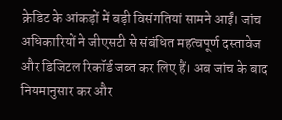क्रेडिट के आंकड़ों में बड़ी विसंगतियां सामने आईं। जांच अधिकारियों ने जीएसटी से संबंधित महत्वपूर्ण दस्तावेज और डिजिटल रिकॉर्ड जब्त कर लिए हैं। अब जांच के बाद नियमानुसार कर और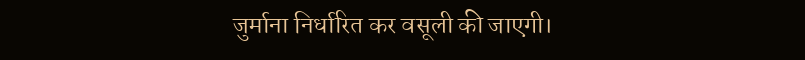जुर्माना निर्धारित कर वसूली की जाएगी।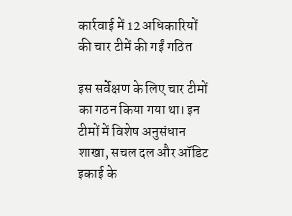कार्रवाई में 12 अधिकारियों की चार टीमें की गईं गठित

इस सर्वेक्षण के लिए चार टीमों का गठन किया गया था। इन टीमों में विशेष अनुसंधान शाखा, सचल दल और ऑडिट इकाई के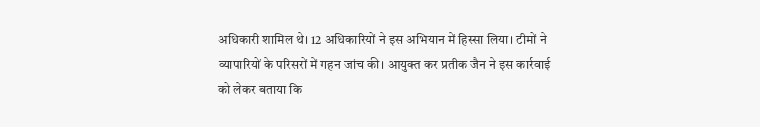अधिकारी शामिल थे। 12 अधिकारियों ने इस अभियान में हिस्सा लिया। टीमों ने व्यापारियों के परिसरों में गहन जांच की। आयुक्त कर प्रतीक जैन ने इस कार्रवाई को लेकर बताया कि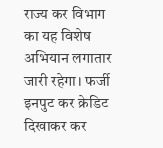राज्य कर विभाग का यह विशेष अभियान लगातार जारी रहेगा। फर्जी इनपुट कर क्रेडिट दिखाकर कर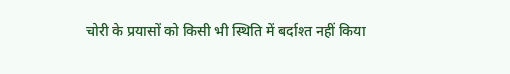चोरी के प्रयासों को किसी भी स्थिति में बर्दाश्त नहीं किया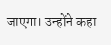जाएगा। उन्होंने कहा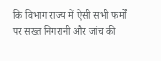कि विभाग राज्य में ऐसी सभी फर्मों पर सख्त निगरानी और जांच की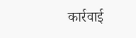कार्रवाई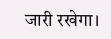जारी रखेगा।